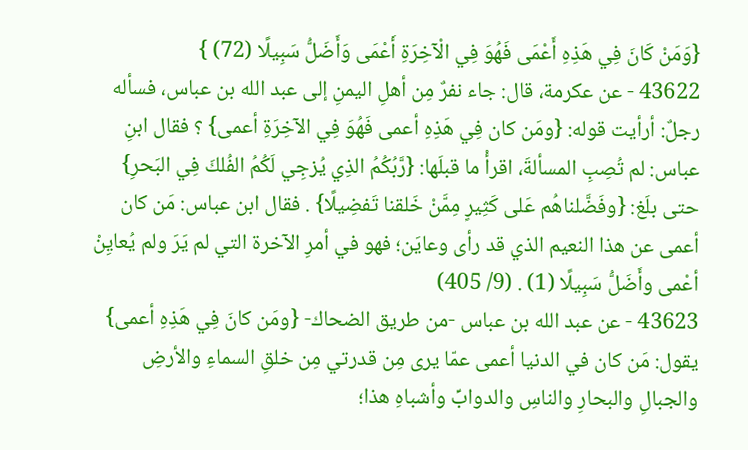{وَمَنْ كَانَ فِي هَذِهِ أَعْمَى فَهُوَ فِي الْآخِرَةِ أَعْمَى وَأَضَلُّ سَبِيلًا (72) }
43622 - عن عكرمة، قال: جاء نفرٌ مِن أهلِ اليمنِ إلى عبد الله بن عباس، فسأله رجلٌ: أرأيت قوله: {ومَن كان فِي هَذِهِ أعمى فَهُوَ فِي الآخِرَةِ أعمى} ؟ فقال ابنِ عباس: لم تُصِبِ المسألةَ، اقرأْ ما قبلَها: {رَّبُكُمُ الذِي يُزجِي لَكُمُ الفُلكَ فِي البَحرِ} حتى بلَغ: {وفَضَّلناهُم عَلى كَثِيرٍ مِمَّنْ خَلقنا تَفضِيلًا} . فقال ابن عباس: مَن كان أعمى عن هذا النعيم الذي قد رأى وعايَن؛ فهو في أمرِ الآخرة التي لم يَرَ ولم يُعايِنْ أعْمى وأَضَلُّ سَبِيلًا (1) . (9/ 405)
43623 - عن عبد الله بن عباس -من طريق الضحاك- {ومَن كانَ فِي هَذِهِ أعمى} يقول: مَن كان في الدنيا أعمى عمّا يرى مِن قدرتي مِن خلقِ السماءِ والأرضِ والجبالِ والبحارِ والناسِ والدوابِّ وأشباهِ هذا؛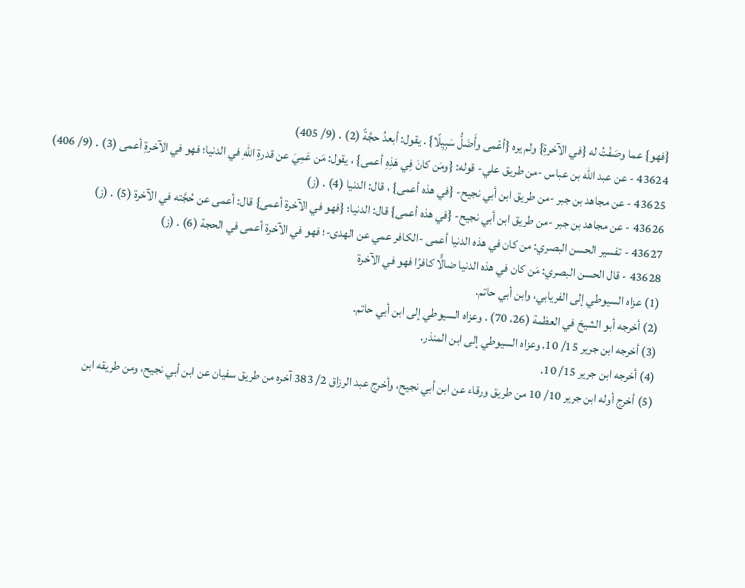{فهو} عما وصَفْتُ له {في الآخرةِ} ولم يره {أعْمى وأَضَلُّ سَبِيِلًا} . يقول: أبعدُ حجَّةً (2) . (9/ 405)
43624 - عن عبد الله بن عباس -من طريق علي- قوله: {ومَن كانَ فِي هَذِهِ أعمى} ، يقول: مَن عَمِيَ عن قدرةِ اللهِ في الدنيا؛ فهو في الآخرةِ أعمى (3) . (9/ 406)
43625 - عن مجاهد بن جبر -من طريق ابن أبي نجيح- {في هذه أعمى} ، قال: الدنيا (4) . (ز)
43626 - عن مجاهد بن جبر -من طريق ابن أبي نجيح- {في هذه أعمى} قال: الدنيا؛ {فهو في الآخرة أعمى} قال: أعمى عن حُجَّته في الآخرة (5) . (ز)
43627 - تفسير الحسن البصري: من كان في هذه الدنيا أعمى -الكافر عمي عن الهدى-؛ فهو في الآخرة أعمى في الحجة (6) . (ز)
43628 - قال الحسن البصري: مَن كان في هذه الدنيا ضالًّا كافرًا فهو في الآخرة
(1) عزاه السيوطي إلى الفريابي، وابن أبي حاتم.
(2) أخرجه أبو الشيخ في العظمة (26، 70) . وعزاه السيوطي إلى ابن أبي حاتم.
(3) أخرجه ابن جرير 15/ 10. وعزاه السيوطي إلى ابن المنذر.
(4) أخرجه ابن جرير 15/ 10.
(5) أخرج أوله ابن جرير 10/ 10 من طريق ورقاء عن ابن أبي نجيح، وأخرج عبد الرزاق 2/ 383 آخره من طريق سفيان عن ابن أبي نجيح، ومن طريقه ابن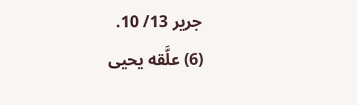جرير 13/ 10.
(6) علَّقه يحيى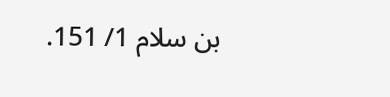بن سلام 1/ 151.